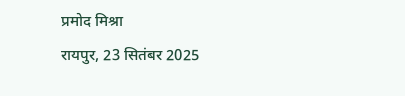प्रमोद मिश्रा
रायपुर, 23 सितंबर 2025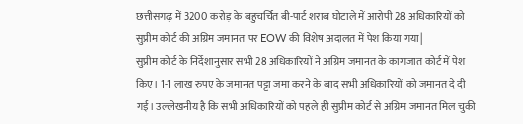छत्तीसगढ़ में 3200 करोड़ के बहुचर्चित बी-पार्ट शराब घोटाले में आरोपी 28 अधिकारियों को सुप्रीम कोर्ट की अग्रिम जमानत पर EOW की विशेष अदालत में पेश किया गया|
सुप्रीम कोर्ट के निर्देशानुसार सभी 28 अधिकारियों ने अग्रिम जमानत के कागजात कोर्ट में पेश किए। 1-1 लाख रुपए के जमानत पट्टा जमा करने के बाद सभी अधिकारियों को जमानत दे दी गई। उल्लेखनीय है कि सभी अधिकारियों को पहले ही सुप्रीम कोर्ट से अग्रिम जमानत मिल चुकी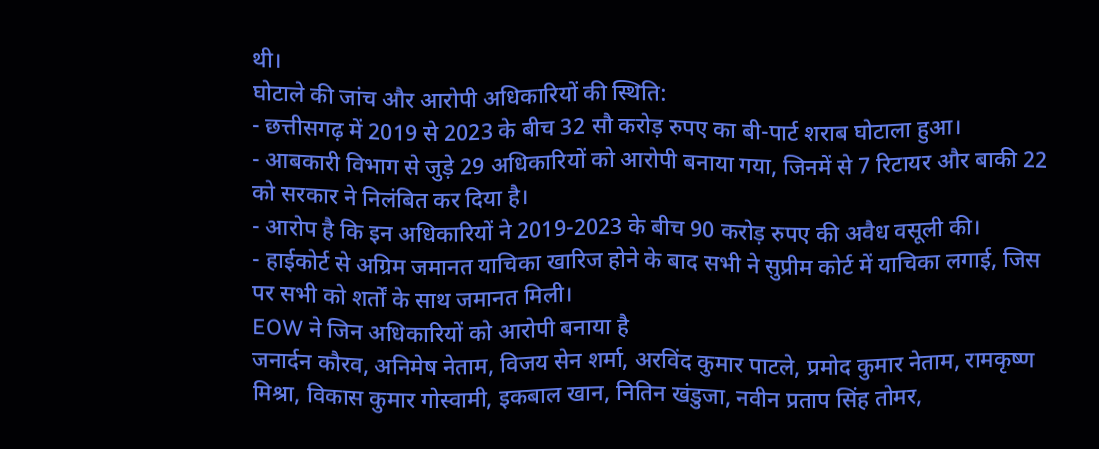थी।
घोटाले की जांच और आरोपी अधिकारियों की स्थिति:
- छत्तीसगढ़ में 2019 से 2023 के बीच 32 सौ करोड़ रुपए का बी-पार्ट शराब घोटाला हुआ।
- आबकारी विभाग से जुड़े 29 अधिकारियों को आरोपी बनाया गया, जिनमें से 7 रिटायर और बाकी 22 को सरकार ने निलंबित कर दिया है।
- आरोप है कि इन अधिकारियों ने 2019-2023 के बीच 90 करोड़ रुपए की अवैध वसूली की।
- हाईकोर्ट से अग्रिम जमानत याचिका खारिज होने के बाद सभी ने सुप्रीम कोर्ट में याचिका लगाई, जिस पर सभी को शर्तों के साथ जमानत मिली।
EOW ने जिन अधिकारियों को आरोपी बनाया है
जनार्दन कौरव, अनिमेष नेताम, विजय सेन शर्मा, अरविंद कुमार पाटले, प्रमोद कुमार नेताम, रामकृष्ण मिश्रा, विकास कुमार गोस्वामी, इकबाल खान, नितिन खंडुजा, नवीन प्रताप सिंह तोमर,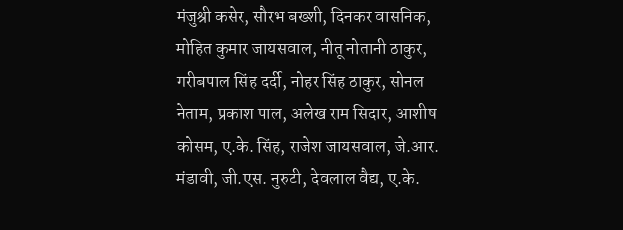मंजुश्री कसेर, सौरभ बख्शी, दिनकर वासनिक, मोहित कुमार जायसवाल, नीतू नोतानी ठाकुर, गरीबपाल सिंह दर्दी, नोहर सिंह ठाकुर, सोनल नेताम, प्रकाश पाल, अलेख राम सिदार, आशीष कोसम, ए.के. सिंह, राजेश जायसवाल, जे.आर. मंडावी, जी.एस. नुरुटी, देवलाल वैद्य, ए.के.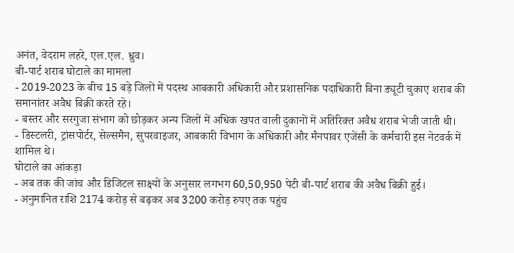अनंत, वेदराम लहरे, एल.एल. ध्रुव।
बी-पार्ट शराब घोटाले का मामला
- 2019-2023 के बीच 15 बड़े जिलों में पदस्थ आबकारी अधिकारी और प्रशासनिक पदाधिकारी बिना ड्यूटी चुकाए शराब की समानांतर अवैध बिक्री करते रहे।
- बस्तर और सरगुजा संभाग को छोड़कर अन्य जिलों में अधिक खपत वाली दुकानों में अतिरिक्त अवैध शराब भेजी जाती थी।
- डिस्टलरी, ट्रांसपोर्टर, सेल्समैन, सुपरवाइजर, आबकारी विभाग के अधिकारी और मैनपावर एजेंसी के कर्मचारी इस नेटवर्क में शामिल थे।
घोटाले का आंकड़ा
- अब तक की जांच और डिजिटल साक्ष्यों के अनुसार लगभग 60,50,950 पेटी बी-पार्ट शराब की अवैध बिक्री हुई।
- अनुमानित राशि 2174 करोड़ से बढ़कर अब 3200 करोड़ रुपए तक पहुंच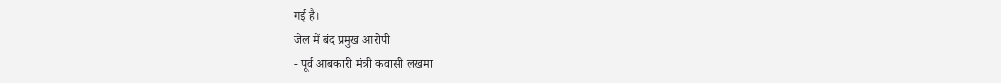गई है।
जेल में बंद प्रमुख आरोपी
- पूर्व आबकारी मंत्री कवासी लखमा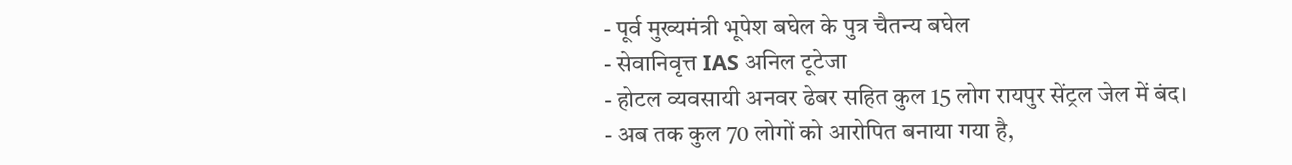- पूर्व मुख्यमंत्री भूपेश बघेल के पुत्र चैतन्य बघेल
- सेवानिवृत्त IAS अनिल टूटेजा
- होटल व्यवसायी अनवर ढेबर सहित कुल 15 लोग रायपुर सेंट्रल जेल में बंद।
- अब तक कुल 70 लोगों को आरोपित बनाया गया है,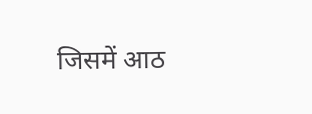जिसमें आठ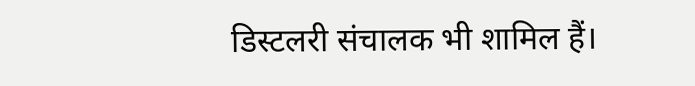डिस्टलरी संचालक भी शामिल हैं।